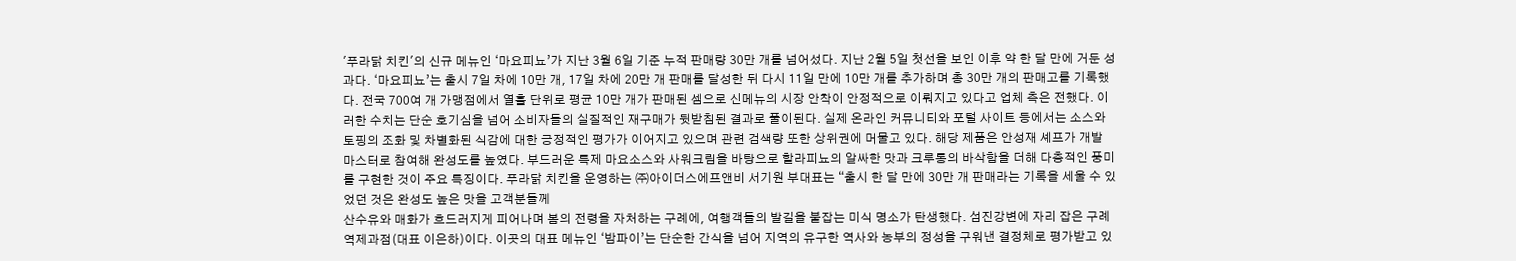'푸라닭 치킨'의 신규 메뉴인 ‘마요피뇨’가 지난 3월 6일 기준 누적 판매량 30만 개를 넘어섰다. 지난 2월 5일 첫선을 보인 이후 약 한 달 만에 거둔 성과다. ‘마요피뇨’는 출시 7일 차에 10만 개, 17일 차에 20만 개 판매를 달성한 뒤 다시 11일 만에 10만 개를 추가하며 총 30만 개의 판매고를 기록했다. 전국 700여 개 가맹점에서 열흘 단위로 평균 10만 개가 판매된 셈으로 신메뉴의 시장 안착이 안정적으로 이뤄지고 있다고 업체 측은 전했다. 이러한 수치는 단순 호기심을 넘어 소비자들의 실질적인 재구매가 뒷받침된 결과로 풀이된다. 실제 온라인 커뮤니티와 포털 사이트 등에서는 소스와 토핑의 조화 및 차별화된 식감에 대한 긍정적인 평가가 이어지고 있으며 관련 검색량 또한 상위권에 머물고 있다. 해당 제품은 안성재 셰프가 개발 마스터로 참여해 완성도를 높였다. 부드러운 특제 마요소스와 사워크림을 바탕으로 할라피뇨의 알싸한 맛과 크루통의 바삭함을 더해 다층적인 풍미를 구현한 것이 주요 특징이다. 푸라닭 치킨을 운영하는 ㈜아이더스에프앤비 서기원 부대표는 “출시 한 달 만에 30만 개 판매라는 기록을 세울 수 있었던 것은 완성도 높은 맛을 고객분들께
산수유와 매화가 흐드러지게 피어나며 봄의 전령을 자처하는 구례에, 여행객들의 발길을 붙잡는 미식 명소가 탄생했다. 섬진강변에 자리 잡은 구례역제과점(대표 이은하)이다. 이곳의 대표 메뉴인 ‘밤파이’는 단순한 간식을 넘어 지역의 유구한 역사와 농부의 정성을 구워낸 결정체로 평가받고 있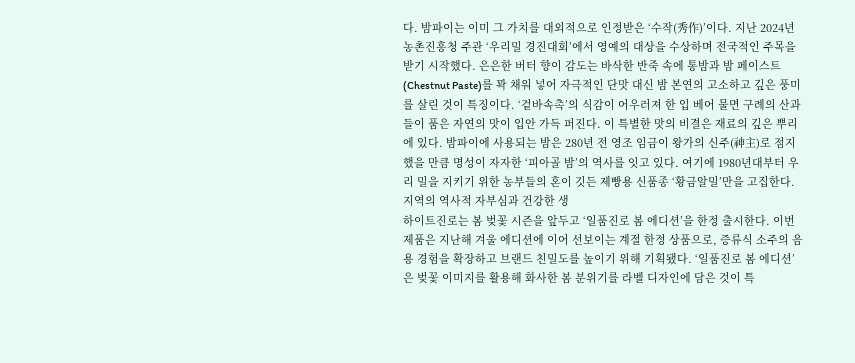다. 밤파이는 이미 그 가치를 대외적으로 인정받은 ‘수작(秀作)’이다. 지난 2024년 농촌진흥청 주관 ‘우리밀 경진대회’에서 영예의 대상을 수상하며 전국적인 주목을 받기 시작했다. 은은한 버터 향이 감도는 바삭한 반죽 속에 통밤과 밤 페이스트(Chestnut Paste)를 꽉 채워 넣어 자극적인 단맛 대신 밤 본연의 고소하고 깊은 풍미를 살린 것이 특징이다. ‘겉바속촉’의 식감이 어우러져 한 입 베어 물면 구례의 산과 들이 품은 자연의 맛이 입안 가득 퍼진다. 이 특별한 맛의 비결은 재료의 깊은 뿌리에 있다. 밤파이에 사용되는 밤은 280년 전 영조 임금이 왕가의 신주(神主)로 점지했을 만큼 명성이 자자한 ‘피아골 밤’의 역사를 잇고 있다. 여기에 1980년대부터 우리 밀을 지키기 위한 농부들의 혼이 깃든 제빵용 신품종 ‘황금알밀’만을 고집한다. 지역의 역사적 자부심과 건강한 생
하이트진로는 봄 벚꽃 시즌을 앞두고 ‘일품진로 봄 에디션’을 한정 출시한다. 이번 제품은 지난해 겨울 에디션에 이어 선보이는 계절 한정 상품으로, 증류식 소주의 음용 경험을 확장하고 브랜드 친밀도를 높이기 위해 기획됐다. ‘일품진로 봄 에디션’은 벚꽃 이미지를 활용해 화사한 봄 분위기를 라벨 디자인에 담은 것이 특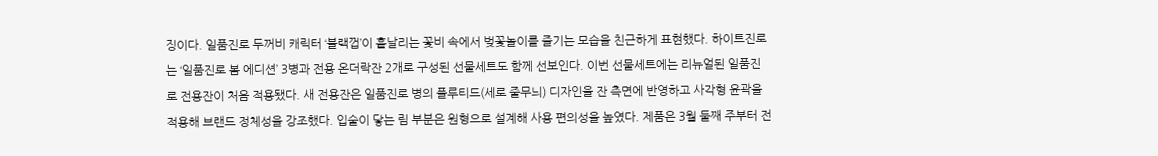징이다. 일품진로 두꺼비 캐릭터 ‘블랙껍’이 흩날리는 꽃비 속에서 벚꽃놀이를 즐기는 모습을 친근하게 표현했다. 하이트진로는 ‘일품진로 봄 에디션’ 3병과 전용 온더락잔 2개로 구성된 선물세트도 함께 선보인다. 이번 선물세트에는 리뉴얼된 일품진로 전용잔이 처음 적용됐다. 새 전용잔은 일품진로 병의 플루티드(세로 줄무늬) 디자인을 잔 측면에 반영하고 사각형 윤곽을 적용해 브랜드 정체성을 강조했다. 입술이 닿는 림 부분은 원형으로 설계해 사용 편의성을 높였다. 제품은 3월 둘째 주부터 전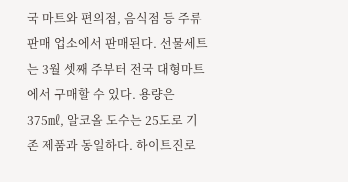국 마트와 편의점, 음식점 등 주류 판매 업소에서 판매된다. 선물세트는 3월 셋째 주부터 전국 대형마트에서 구매할 수 있다. 용량은 375㎖, 알코올 도수는 25도로 기존 제품과 동일하다. 하이트진로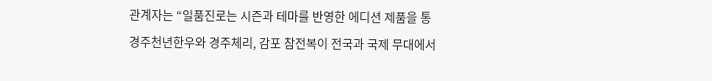관계자는 “일품진로는 시즌과 테마를 반영한 에디션 제품을 통
경주천년한우와 경주체리, 감포 참전복이 전국과 국제 무대에서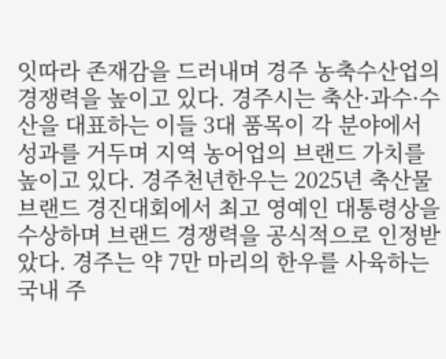잇따라 존재감을 드러내며 경주 농축수산업의 경쟁력을 높이고 있다. 경주시는 축산·과수·수산을 대표하는 이들 3대 품목이 각 분야에서 성과를 거두며 지역 농어업의 브랜드 가치를 높이고 있다. 경주천년한우는 2025년 축산물 브랜드 경진대회에서 최고 영예인 대통령상을 수상하며 브랜드 경쟁력을 공식적으로 인정받았다. 경주는 약 7만 마리의 한우를 사육하는 국내 주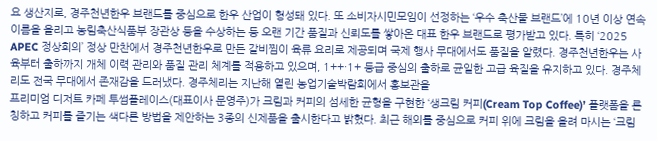요 생산지로, 경주천년한우 브랜드를 중심으로 한우 산업이 형성돼 있다. 또 소비자시민모임이 선정하는 ‘우수 축산물 브랜드’에 10년 이상 연속 이름을 올리고 농림축산식품부 장관상 등을 수상하는 등 오랜 기간 품질과 신뢰도를 쌓아온 대표 한우 브랜드로 평가받고 있다. 특히 ‘2025 APEC 정상회의’ 정상 만찬에서 경주천년한우로 만든 갈비찜이 육류 요리로 제공되며 국제 행사 무대에서도 품질을 알렸다. 경주천년한우는 사육부터 출하까지 개체 이력 관리와 품질 관리 체계를 적용하고 있으며, 1++·1+ 등급 중심의 출하로 균일한 고급 육질을 유지하고 있다. 경주체리도 전국 무대에서 존재감을 드러냈다. 경주체리는 지난해 열린 농업기술박람회에서 홍보관을
프리미엄 디저트 카페 투썸플레이스(대표이사 문영주)가 크림과 커피의 섬세한 균형을 구현한 ‘생크림 커피(Cream Top Coffee)’ 플랫폼을 론칭하고 커피를 즐기는 색다른 방법을 제안하는 3종의 신제품을 출시한다고 밝혔다. 최근 해외를 중심으로 커피 위에 크림을 올려 마시는 ‘크림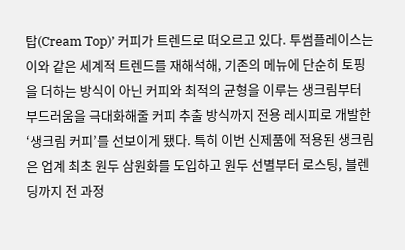탑(Cream Top)’ 커피가 트렌드로 떠오르고 있다. 투썸플레이스는 이와 같은 세계적 트렌드를 재해석해, 기존의 메뉴에 단순히 토핑을 더하는 방식이 아닌 커피와 최적의 균형을 이루는 생크림부터 부드러움을 극대화해줄 커피 추출 방식까지 전용 레시피로 개발한 ‘생크림 커피’를 선보이게 됐다. 특히 이번 신제품에 적용된 생크림은 업계 최초 원두 삼원화를 도입하고 원두 선별부터 로스팅, 블렌딩까지 전 과정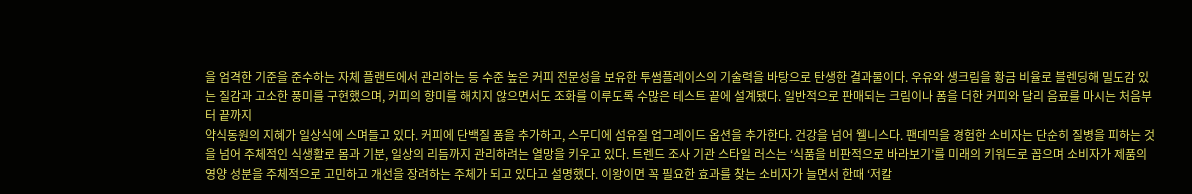을 엄격한 기준을 준수하는 자체 플랜트에서 관리하는 등 수준 높은 커피 전문성을 보유한 투썸플레이스의 기술력을 바탕으로 탄생한 결과물이다. 우유와 생크림을 황금 비율로 블렌딩해 밀도감 있는 질감과 고소한 풍미를 구현했으며, 커피의 향미를 해치지 않으면서도 조화를 이루도록 수많은 테스트 끝에 설계됐다. 일반적으로 판매되는 크림이나 폼을 더한 커피와 달리 음료를 마시는 처음부터 끝까지
약식동원의 지혜가 일상식에 스며들고 있다. 커피에 단백질 폼을 추가하고, 스무디에 섬유질 업그레이드 옵션을 추가한다. 건강을 넘어 웰니스다. 팬데믹을 경험한 소비자는 단순히 질병을 피하는 것을 넘어 주체적인 식생활로 몸과 기분, 일상의 리듬까지 관리하려는 열망을 키우고 있다. 트렌드 조사 기관 스타일 러스는 ‘식품을 비판적으로 바라보기’를 미래의 키워드로 꼽으며 소비자가 제품의 영양 성분을 주체적으로 고민하고 개선을 장려하는 주체가 되고 있다고 설명했다. 이왕이면 꼭 필요한 효과를 찾는 소비자가 늘면서 한때 ‘저칼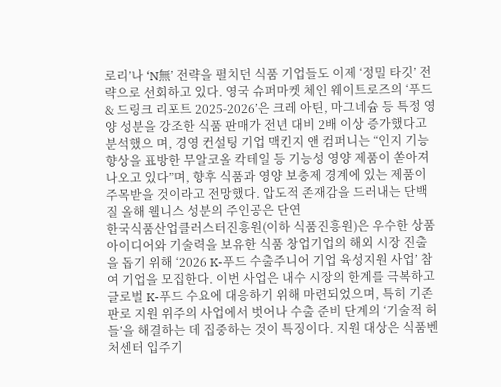로리’나 ‘N無’ 전략을 펼치던 식품 기업들도 이제 ‘정밀 타깃’ 전략으로 선회하고 있다. 영국 슈퍼마켓 체인 웨이트로즈의 ‘푸드 & 드링크 리포트 2025-2026’은 크레 아틴, 마그네슘 등 특정 영양 성분을 강조한 식품 판매가 전년 대비 2배 이상 증가했다고 분석했으 며, 경영 컨설팅 기업 맥킨지 앤 컴퍼니는 “인지 기능 향상을 표방한 무알코올 칵테일 등 기능성 영양 제품이 쏟아져 나오고 있다”며, 향후 식품과 영양 보충제 경계에 있는 제품이 주목받을 것이라고 전망했다. 압도적 존재감을 드러내는 단백질 올해 웰니스 성분의 주인공은 단연
한국식품산업클러스터진흥원(이하 식품진흥원)은 우수한 상품 아이디어와 기술력을 보유한 식품 창업기업의 해외 시장 진출을 돕기 위해 ‘2026 K-푸드 수출주니어 기업 육성지원 사업’ 참여 기업을 모집한다. 이번 사업은 내수 시장의 한계를 극복하고 글로벌 K-푸드 수요에 대응하기 위해 마련되었으며, 특히 기존 판로 지원 위주의 사업에서 벗어나 수출 준비 단계의 ‘기술적 허들’을 해결하는 데 집중하는 것이 특징이다. 지원 대상은 식품벤처센터 입주기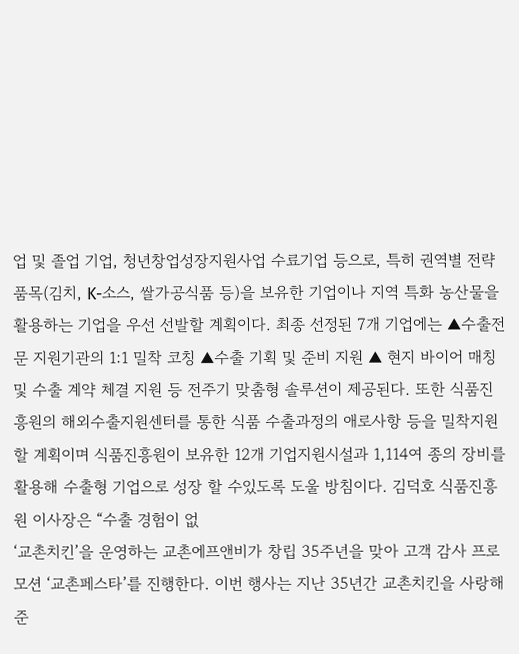업 및 졸업 기업, 청년창업성장지원사업 수료기업 등으로, 특히 권역별 전략 품목(김치, K-소스, 쌀가공식품 등)을 보유한 기업이나 지역 특화 농산물을 활용하는 기업을 우선 선발할 계획이다. 최종 선정된 7개 기업에는 ▲수출전문 지원기관의 1:1 밀착 코칭 ▲수출 기획 및 준비 지원 ▲ 현지 바이어 매칭 및 수출 계약 체결 지원 등 전주기 맞춤형 솔루션이 제공된다. 또한 식품진흥원의 해외수출지원센터를 통한 식품 수출과정의 애로사항 등을 밀착지원 할 계획이며 식품진흥원이 보유한 12개 기업지원시설과 1,114여 종의 장비를 활용해 수출형 기업으로 성장 할 수있도록 도울 방침이다. 김덕호 식품진흥원 이사장은 “수출 경험이 없
‘교촌치킨’을 운영하는 교촌에프앤비가 창립 35주년을 맞아 고객 감사 프로모션 ‘교촌페스타’를 진행한다. 이번 행사는 지난 35년간 교촌치킨을 사랑해준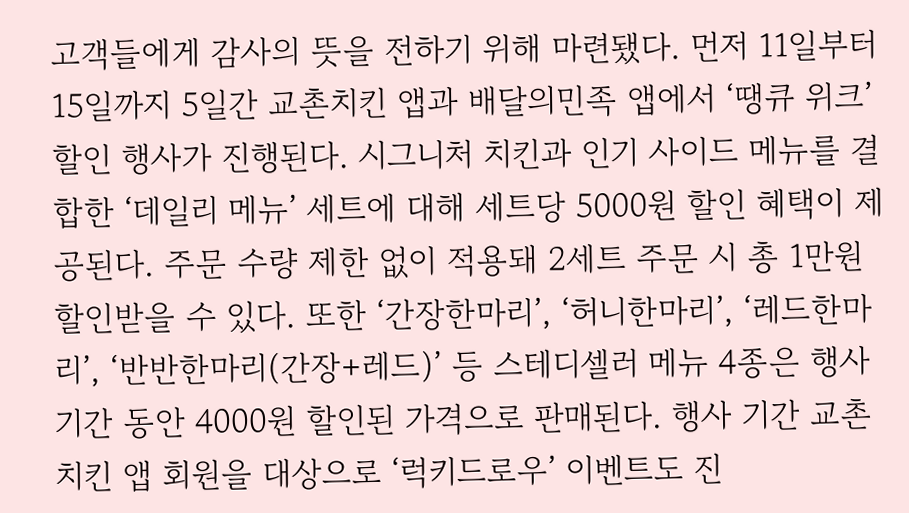고객들에게 감사의 뜻을 전하기 위해 마련됐다. 먼저 11일부터 15일까지 5일간 교촌치킨 앱과 배달의민족 앱에서 ‘땡큐 위크’ 할인 행사가 진행된다. 시그니처 치킨과 인기 사이드 메뉴를 결합한 ‘데일리 메뉴’ 세트에 대해 세트당 5000원 할인 혜택이 제공된다. 주문 수량 제한 없이 적용돼 2세트 주문 시 총 1만원 할인받을 수 있다. 또한 ‘간장한마리’, ‘허니한마리’, ‘레드한마리’, ‘반반한마리(간장+레드)’ 등 스테디셀러 메뉴 4종은 행사 기간 동안 4000원 할인된 가격으로 판매된다. 행사 기간 교촌치킨 앱 회원을 대상으로 ‘럭키드로우’ 이벤트도 진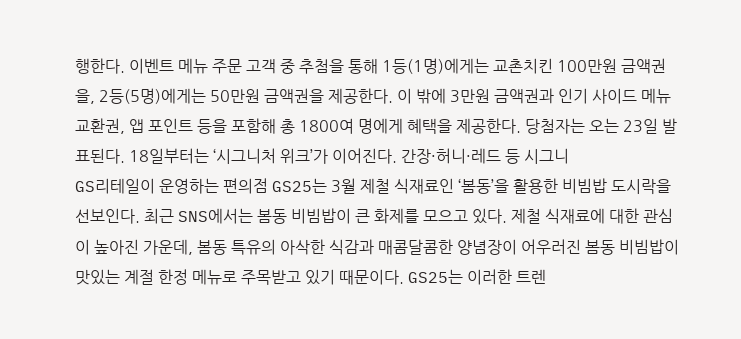행한다. 이벤트 메뉴 주문 고객 중 추첨을 통해 1등(1명)에게는 교촌치킨 100만원 금액권을, 2등(5명)에게는 50만원 금액권을 제공한다. 이 밖에 3만원 금액권과 인기 사이드 메뉴 교환권, 앱 포인트 등을 포함해 총 1800여 명에게 혜택을 제공한다. 당첨자는 오는 23일 발표된다. 18일부터는 ‘시그니처 위크’가 이어진다. 간장·허니·레드 등 시그니
GS리테일이 운영하는 편의점 GS25는 3월 제철 식재료인 ‘봄동’을 활용한 비빔밥 도시락을 선보인다. 최근 SNS에서는 봄동 비빔밥이 큰 화제를 모으고 있다. 제철 식재료에 대한 관심이 높아진 가운데, 봄동 특유의 아삭한 식감과 매콤달콤한 양념장이 어우러진 봄동 비빔밥이 맛있는 계절 한정 메뉴로 주목받고 있기 때문이다. GS25는 이러한 트렌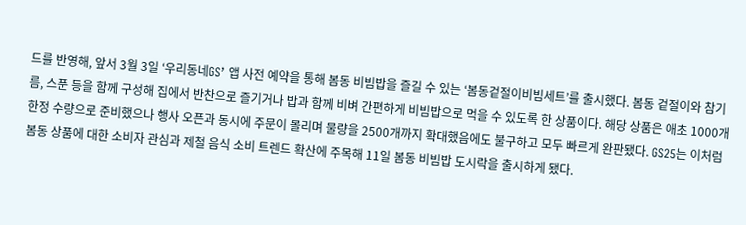드를 반영해, 앞서 3월 3일 ‘우리동네GS’ 앱 사전 예약을 통해 봄동 비빔밥을 즐길 수 있는 ‘봄동겉절이비빔세트’를 출시했다. 봄동 겉절이와 참기름, 스푼 등을 함께 구성해 집에서 반찬으로 즐기거나 밥과 함께 비벼 간편하게 비빔밥으로 먹을 수 있도록 한 상품이다. 해당 상품은 애초 1000개 한정 수량으로 준비했으나 행사 오픈과 동시에 주문이 몰리며 물량을 2500개까지 확대했음에도 불구하고 모두 빠르게 완판됐다. GS25는 이처럼 봄동 상품에 대한 소비자 관심과 제철 음식 소비 트렌드 확산에 주목해 11일 봄동 비빔밥 도시락을 출시하게 됐다.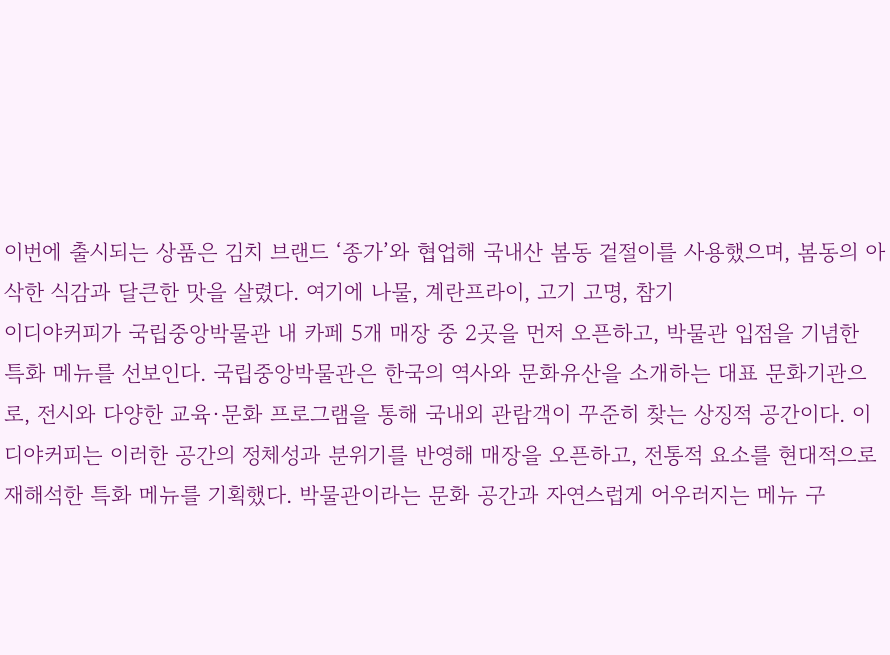이번에 출시되는 상품은 김치 브랜드 ‘종가’와 협업해 국내산 봄동 겉절이를 사용했으며, 봄동의 아삭한 식감과 달큰한 맛을 살렸다. 여기에 나물, 계란프라이, 고기 고명, 참기
이디야커피가 국립중앙박물관 내 카페 5개 매장 중 2곳을 먼저 오픈하고, 박물관 입점을 기념한 특화 메뉴를 선보인다. 국립중앙박물관은 한국의 역사와 문화유산을 소개하는 대표 문화기관으로, 전시와 다양한 교육·문화 프로그램을 통해 국내외 관람객이 꾸준히 찾는 상징적 공간이다. 이디야커피는 이러한 공간의 정체성과 분위기를 반영해 매장을 오픈하고, 전통적 요소를 현대적으로 재해석한 특화 메뉴를 기획했다. 박물관이라는 문화 공간과 자연스럽게 어우러지는 메뉴 구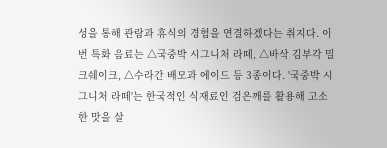성을 통해 관람과 휴식의 경험을 연결하겠다는 취지다. 이번 특화 음료는 △국중박 시그니처 라떼, △바삭 김부각 밀크쉐이크, △수라간 배모과 에이드 등 3종이다. '국중박 시그니처 라떼'는 한국적인 식재료인 검은깨를 활용해 고소한 맛을 살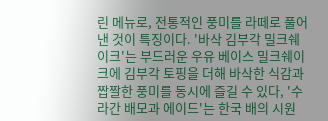린 메뉴로, 전통적인 풍미를 라떼로 풀어낸 것이 특징이다. '바삭 김부각 밀크쉐이크'는 부드러운 우유 베이스 밀크쉐이크에 김부각 토핑을 더해 바삭한 식감과 짭짤한 풍미를 동시에 즐길 수 있다, '수라간 배모과 에이드'는 한국 배의 시원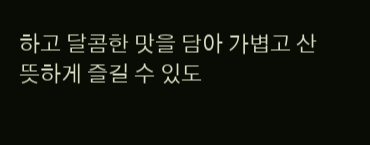하고 달콤한 맛을 담아 가볍고 산뜻하게 즐길 수 있도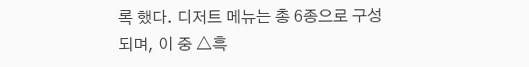록 했다. 디저트 메뉴는 총 6종으로 구성되며, 이 중 △흑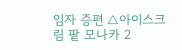임자 증편 △아이스크림 팥 모나카 2